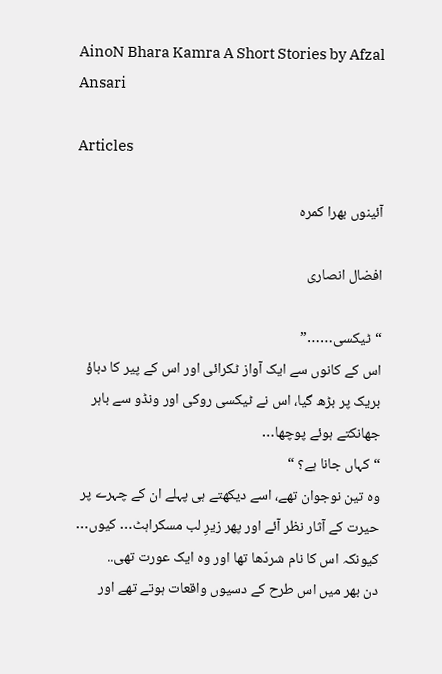AinoN Bhara Kamra A Short Stories by Afzal Ansari

Articles

آئینوں بھرا کمرہ

افضال انصاری

“ٹیکسی……”
اس کے کانوں سے ایک آواز ٹکرائی اور اس کے پیر کا دباؤ بریک پر بڑھ گیا، اس نے ٹیکسی روکی اور ونڈو سے باہر جھانکتے ہوئے پوچھا…
“کہاں جانا ہے؟ “
وہ تین نوجوان تھے، اسے دیکھتے ہی پہلے ان کے چہرے پر حیرت کے آثار نظر آئے اور پھر زیرِ لب مسکراہٹ… کیوں… کیونکہ اس کا نام شردّھا تھا اور وہ ایک عورت تھی..
دن بھر میں اس طرح کے دسیوں واقعات ہوتے تھے اور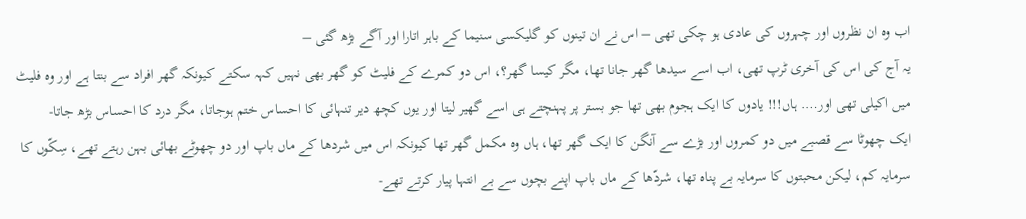اب وہ ان نظروں اور چہروں کی عادی ہو چکی تھی – اس نے ان تینوں کو گلیکسی سنیما کے باہر اتارا اور آگے بڑھ گئی –
یہ آج کی اس کی آخری ٹرپ تھی، اب اسے سیدھا گھر جانا تھا، مگر کیسا گھر؟، اس دو کمرے کے فلیٹ کو گھر بھی نہیں کہہ سکتے کیونکہ گھر افراد سے بنتا ہے اور وہ فلیٹ  میں اکیلی تھی اور…. ہاں!!! یادوں کا ایک ہجوم بھی تھا جو بستر پر پہنچتے ہی اسے گھیر لیتا اور یوں کچھ دیر تنہائی کا احساس ختم ہوجاتا، مگر درد کا احساس بڑھ جاتا-
ایک چھوٹا سے قصبے میں دو کمروں اور بڑے سے آنگن کا ایک گھر تھا، ہاں وہ مکمل گھر تھا کیونکہ اس میں شردھا کے ماں باپ اور دو چھوٹے بھائی بہن رہتے تھے، سِکّوں کا سرمایہ کم، لیکن محبتوں کا سرمایہ بے پناہ تھا، شردّھا کے ماں باپ اپنے بچوں سے بے انتہا پیار کرتے تھے-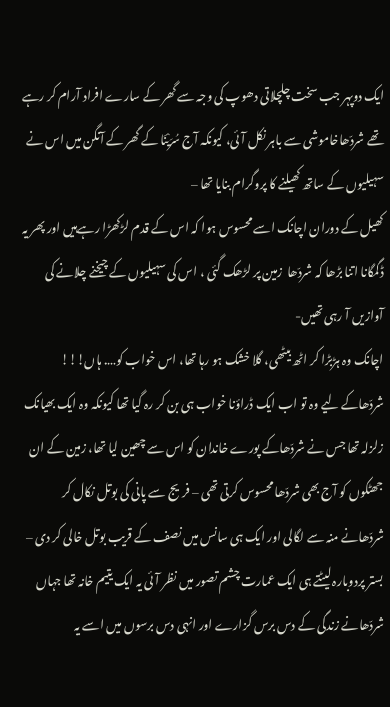ایک دوپہر جب سخت چلچلاتی دھوپ کی وجہ سے گھر کے سارے افراد آرام کر رہے تھے شردّھاخاموشی سے باہر نکل آئی، کیونکہ آج سُرَیْنَا کے گھر کے آنگن میں اس نے سہیلیوں کے ساتھ کھیلنے کا پروگرام بنایا تھا –
کھیل کے دوران اچانک اسے محسوس ہوا کہ اس کے قدم لڑکھڑا رہےہیں اور پھر یہ ڈگمگانا اتنا بڑھا کہ شردّھا  زمین پر لڑھک گئی ، اس کی سہیلیوں کے چیخنے چلانے کی آوازیں آ رہی تھیں-
اچانک وہ ہڑبڑا کر اٹھ بیٹھی، گلا خشک ہو رہا تھا، اس خواب کو…. ہاں!!! شردّھاکے لیے وہ تو اب ایک ڈراؤنا خواب ہی بن کر رہ گیا تھا کیونکہ وہ ایک بھیانک زلزلہ تھا جس نے شردّھاکے پورے خاندان کو اس سے چھین لیا تھا، زمین کے ان جھٹکوں کو آج بھی شردّھا محسوس کرتی تھی – فریج سے پانی کی بوتل نکال کر شردّھانے منہ سے لگالی اور ایک ہی سانس میں نصف کے قریب بوتل خالی کر دی –
بستر پردوبارہ لیٹتے ہی ایک عمارت چشم تصور میں نظر آئی یہ ایک یتیم خانہ تھا جہاں شردّھانے زندگی کے دس برس گزارے اور انہی دس برسوں میں اسے یہ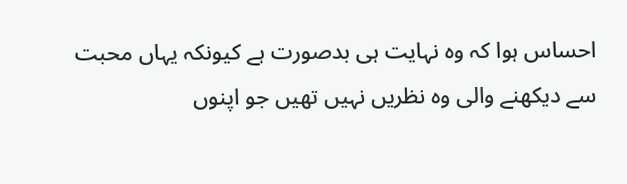احساس ہوا کہ وہ نہایت ہی بدصورت ہے کیونکہ یہاں محبت سے دیکھنے والی وہ نظریں نہیں تھیں جو اپنوں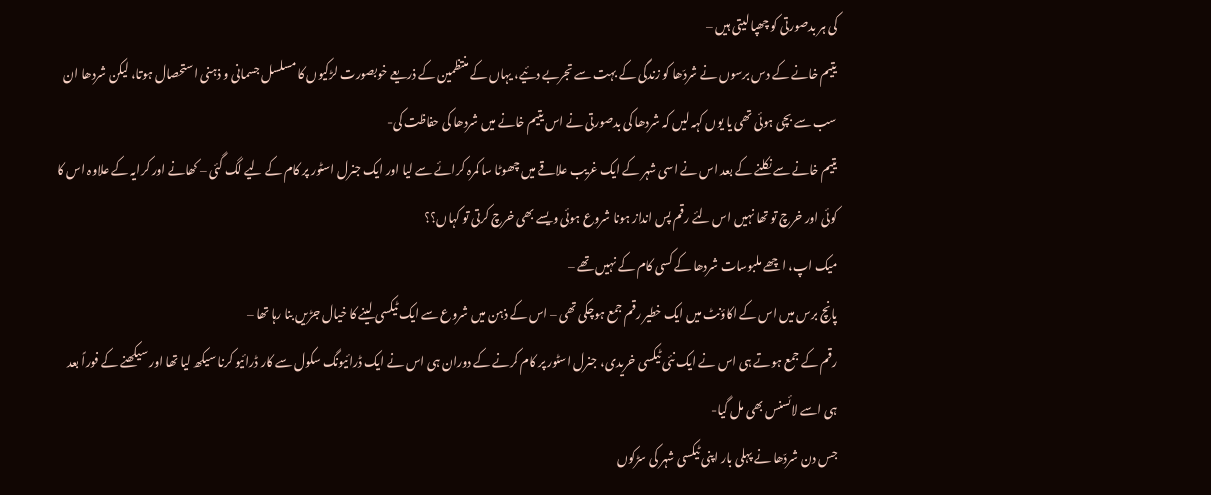کی ہر بدصورتی کو چھپا لیتی ہیں –
یتیم خانے کے دس برسوں نے شردّھا کو زندگی کے بہت سے تجربے دئیے، یہاں کے منتظمین کے ذریعے خوبصورت لڑکیوں کا مسلسل جسمانی و ذہنی استحصال ہوتا، لیکن شردھا ان سب سے بچی ہوئی تھی یا یوں کہہ لیں کہ شردھا کی بدصورتی نے اس یتیم خانے میں شردھا کی حفاظت کی-
یتیم خانے سے نکلنے کے بعد اس نے اسی شہر کے ایک غریب علاقے میں چھوٹا سا کمرہ کرائے سے لیا اور ایک جنرل اسٹور پر کام کے لیے لگ گئی – کھانے اور کرایہ کے علاوہ اس کا کوئی اور خرچ تو تھا نہیں اس لئے رقم پس انداز ہونا شروع ہوئی ویسے بھی خرچ کرتی تو کہاں؟؟
میک اپ، اچھے ملبوسات شردھا کے کسی کام کے نہیں تھے –
پانچ برس میں اس کے اکاؤنٹ میں ایک خطیر رقم جمع ہوچکی تھی – اس کے ذہن میں شروع سے ایک ٹیکسی لینے کا خیال جڑیں بنا رہا تھا –
رقم کے جمع ہوتے ہی اس نے ایک نئی ٹیکسی خریدی، جنرل اسٹور پر کام کرنے کے دوران ہی اس نے ایک ڈرائیونگ سکول سے کار ڈرائیو کرنا سیکھ لیا تھا اور سیکھنے کے فوراً بعد ہی اسے لائسنس بھی مل گیا-
جس دن شردّھا نے پہلی بار اپنی ٹیکسی شہر کی سڑکوں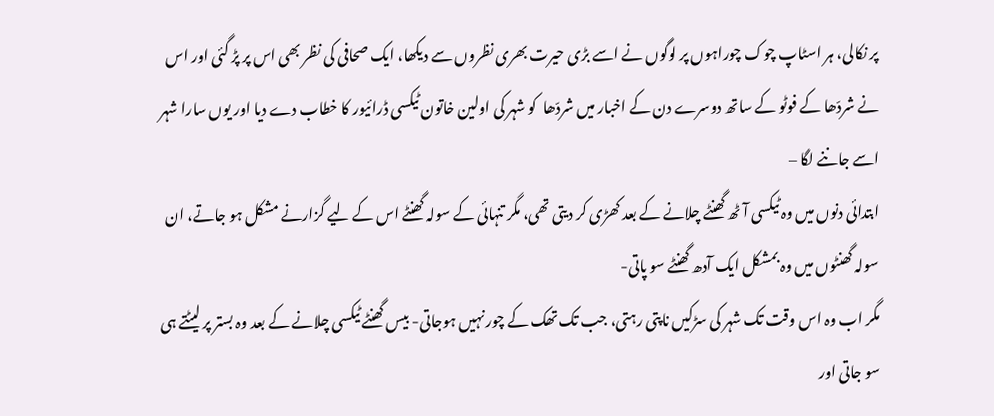پر نکالی، ہر اسٹاپ چوک چوراہوں پر لوگوں نے اسے بڑی حیرت بھری نظروں سے دیکھا، ایک صحافی کی نظر بھی اس پر پڑ گئی اور اس نے شردّھا کے فوٹو کے ساتھ دوسرے دن کے اخبار میں شردّھا  کو شہر کی اولین خاتون ٹیکسی ڈرائیور کا خطاب دے دیا اور یوں سارا شہر اسے جاننے لگا –
ابتدائی دنوں میں وہ ٹیکسی آٹھ گھنٹے چلانے کے بعد کھڑی کر دیتی تھی، مگر تنہائی کے سولہ گھنٹے اس کے لیے گزارنے مشکل ہو جاتے، ان سولہ گھنٹوں میں وہ بمشکل ایک آدھ گھنٹے سو پاتی-
مگر اب وہ اس وقت تک شہر کی سڑکیں ناپتی رہتی، جب تک تھک کے چور نہیں ہوجاتی- بیس گھنٹے ٹیکسی چلانے کے بعد وہ بستر پر لیٹتے ہی سو جاتی اور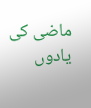ماضی کی یادوں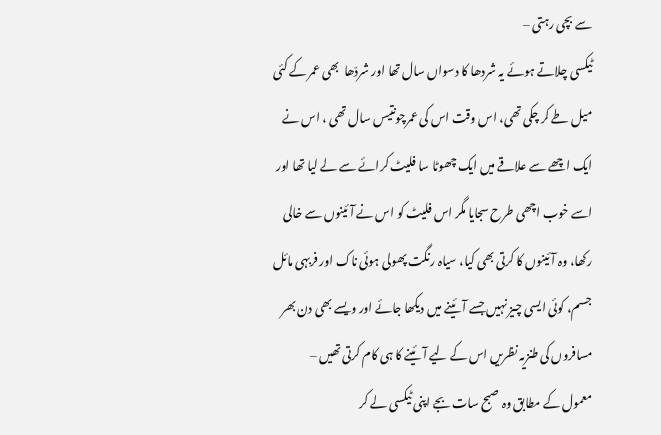سے بچی رہتی –
ٹیکسی چلاتے ہوئے یہ شردھا کا دسواں سال تھا اور شردّھا  بھی عمر کے کئی میل طے کر چکی تھی، اس وقت اس کی عمرچونتیس سال تھی ، اس نے ایک اچھے سے علاقے میں ایک چھوٹا سا فلیٹ کرائے سے لے لیا تھا اور اسے خوب اچھی طرح سجایا مگر اس فلیٹ کو اس نے آئینوں سے خالی رکھا، وہ آئینوں کا کرتی بھی کیا، سیاہ رنگت پھولی ہوئی ناک اور فربہی مائل جسم، کوئی ایسی چیز نہیں جسے آئینے میں دیکھا جائے اور ویسے بھی دن بھر مسافروں کی طنزیہ نظریں اس کے لیے آئینے کا ہی کام کرتی تھیں –
معمول کے مطابق وہ صبح سات بجے اپنی ٹیکسی لے کر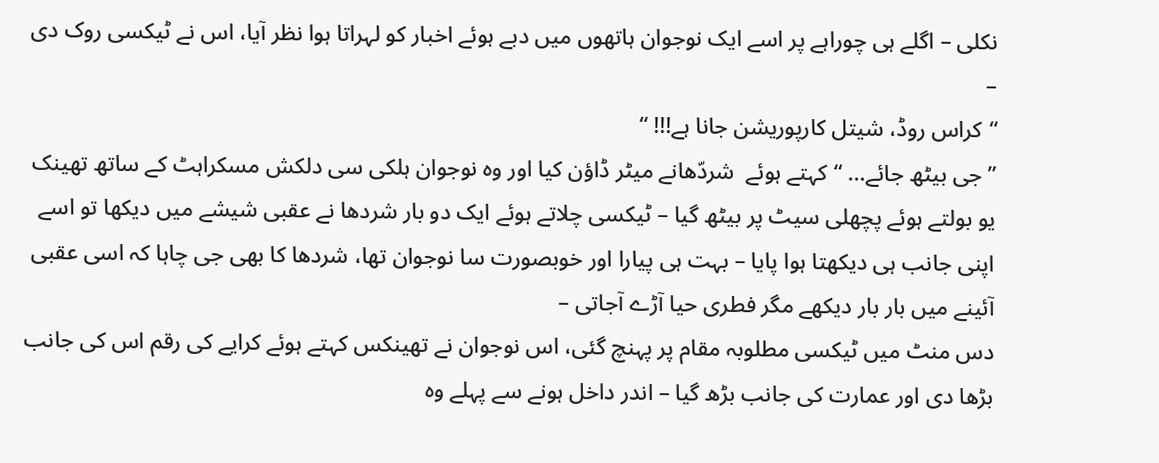نکلی – اگلے ہی چوراہے پر اسے ایک نوجوان ہاتھوں میں دبے ہوئے اخبار کو لہراتا ہوا نظر آیا، اس نے ٹیکسی روک دی –
“کراس روڈ، شیتل کارپوریشن جانا ہے!!! “
” جی بیٹھ جائے… “کہتے ہوئے  شردّھانے میٹر ڈاؤن کیا اور وہ نوجوان ہلکی سی دلکش مسکراہٹ کے ساتھ تھینک یو بولتے ہوئے پچھلی سیٹ پر بیٹھ گیا – ٹیکسی چلاتے ہوئے ایک دو بار شردھا نے عقبی شیشے میں دیکھا تو اسے اپنی جانب ہی دیکھتا ہوا پایا – بہت ہی پیارا اور خوبصورت سا نوجوان تھا، شردھا کا بھی جی چاہا کہ اسی عقبی آئینے میں بار بار دیکھے مگر فطری حیا آڑے آجاتی –
دس منٹ میں ٹیکسی مطلوبہ مقام پر پہنچ گئی، اس نوجوان نے تھینکس کہتے ہوئے کرایے کی رقم اس کی جانب بڑھا دی اور عمارت کی جانب بڑھ گیا – اندر داخل ہونے سے پہلے وہ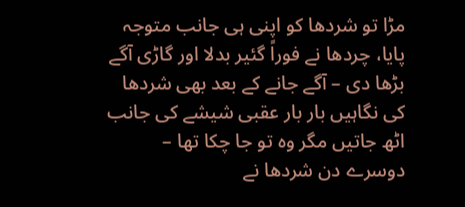مڑا تو شردھا کو اپنی ہی جانب متوجہ پایا، چردھا نے فوراً گئیر بدلا اور گاڑی آگے بڑھا دی – آگے جانے کے بعد بھی شردھا کی نگاہیں بار بار عقبی شیشے کی جانب اٹھ جاتیں مگر وہ تو جا چکا تھا –
دوسرے دن شردھا نے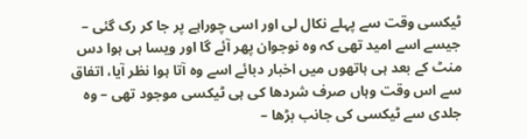ٹیکسی وقت سے پہلے نکال لی اور اسی چوراہے پر جا کر رک گئی – جیسے اسے امید تھی کہ وہ نوجوان پھر آئے گا اور ویسا ہی ہوا دس منٹ کے بعد ہی ہاتھوں میں اخبار دبائے اسے وہ آتا ہوا نظر آیا، اتفاق سے اس وقت وہاں صرف شردھا کی ہی ٹیکسی موجود تھی – وہ جلدی سے ٹیکسی کی جانب بڑھا –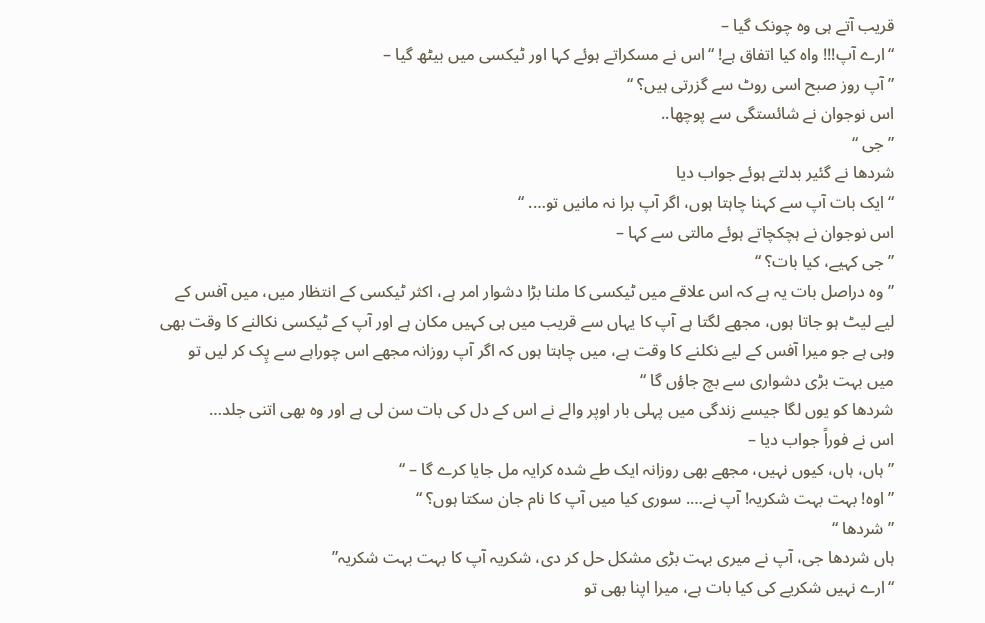قریب آتے ہی وہ چونک گیا –
“ارے آپ!!! واہ کیا اتفاق ہے! “اس نے مسکراتے ہوئے کہا اور ٹیکسی میں بیٹھ گیا –
” آپ روز صبح اسی روٹ سے گزرتی ہیں؟ “
اس نوجوان نے شائستگی سے پوچھا..
” جی “
شردھا نے گئیر بدلتے ہوئے جواب دیا
“ایک بات آپ سے کہنا چاہتا ہوں، اگر آپ برا نہ مانیں تو…. “
اس نوجوان نے ہچکچاتے ہوئے مالتی سے کہا –
” جی کہیے، کیا بات؟ “
” وہ دراصل بات یہ ہے کہ اس علاقے میں ٹیکسی کا ملنا بڑا دشوار امر ہے، اکثر ٹیکسی کے انتظار میں، میں آفس کے لیے لیٹ ہو جاتا ہوں، مجھے لگتا ہے آپ کا یہاں سے قریب میں ہی کہیں مکان ہے اور آپ کے ٹیکسی نکالنے کا وقت بھی وہی ہے جو میرا آفس کے لیے نکلنے کا وقت ہے، میں چاہتا ہوں کہ اگر آپ روزانہ مجھے اس چوراہے سے پِک کر لیں تو میں بہت بڑی دشواری سے بچ جاؤں گا “
شردھا کو یوں لگا جیسے زندگی میں پہلی بار اوپر والے نے اس کے دل کی بات سن لی ہے اور وہ بھی اتنی جلد…
اس نے فوراً جواب دیا –
” ہاں، ہاں، کیوں نہیں، مجھے بھی روزانہ ایک طے شدہ کرایہ مل جایا کرے گا – “
” اوہ! بہت بہت شکریہ! آپ نے…. سوری کیا میں آپ کا نام جان سکتا ہوں؟ “
” شردھا “
ہاں شردھا جی، آپ نے میری بہت بڑی مشکل حل کر دی، شکریہ آپ کا بہت بہت شکریہ”
“ارے نہیں شکریے کی کیا بات ہے، میرا اپنا بھی تو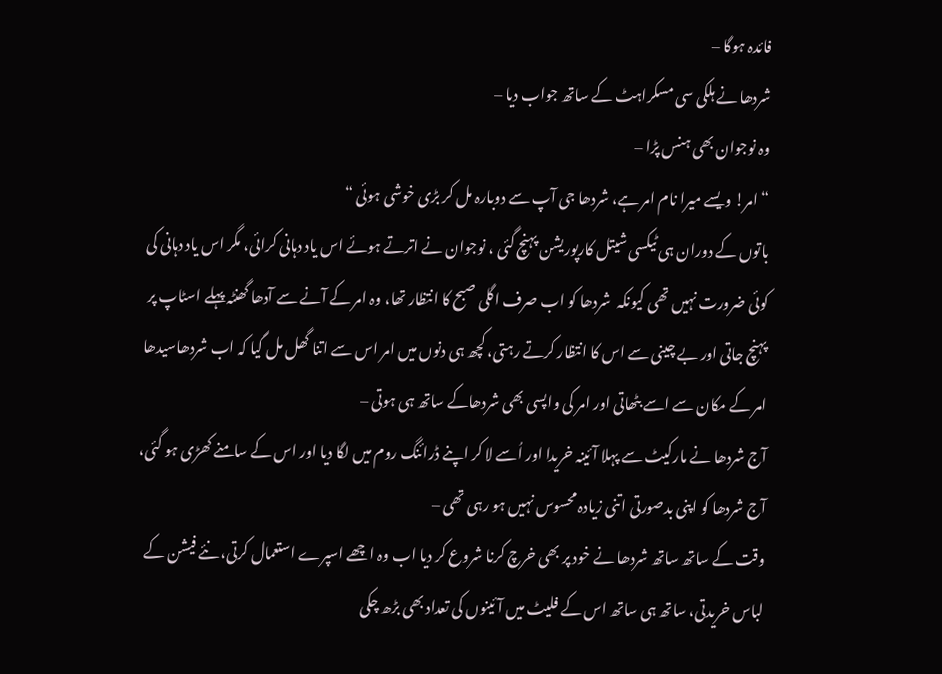فائدہ ہوگا –
شردھا نے ہلکی سی مسکراہٹ کے ساتھ جواب دیا –
وہ نوجوان بھی ہنس پڑا –
“امر! ویسے میرا نام امر ہے، شردھا جی آپ سے دوبارہ مل کر بڑی خوشی ہوئی “
باتوں کے دوران ہی ٹیکسی شیتل کارپوریشن پہنچ گئی ، نوجوان نے اترتے ہوئے اس یاد دہانی کرائی، مگر اس یاد دہانی کی کوئی ضرورت نہیں تھی کیونکہ  شردھا کو اب صرف اگلی صبح کا انتظار تھا، وہ امر کے آنے سے آدھا گھنٹہ پہلے اسٹاپ پر پہنچ جاتی اور بے چینی سے اس کا انتظار کرتے رہتی، کچھ ہی دنوں میں امر اس سے اتنا گھل مل گیا کہ اب شردھاسیدھا امر کے مکان سے اسے بٹھاتی اور امر کی واپسی بھی شردھاکے ساتھ ہی ہوتی –
آج شردھا نے مارکیٹ سے پہلا آئینہ خریدا اور اُسے لا کر اپنے ڈرائنگ روم میں لگا دیا اور اس کے سامنے کھڑی ہو گئی، آج شردھا کو اپنی بدصورتی اتنی زیادہ محسوس نہیں ہو رہی تھی –
وقت کے ساتھ ساتھ شردھا نے خود پر بھی خرچ کرنا شروع کر دیا اب وہ اچھے اسپرے استعمال کرتی، نئے فیشن کے لباس خریدتی، ساتھ ہی ساتھ اس کے فلیٹ میں آئینوں کی تعداد بھی بڑھ چکی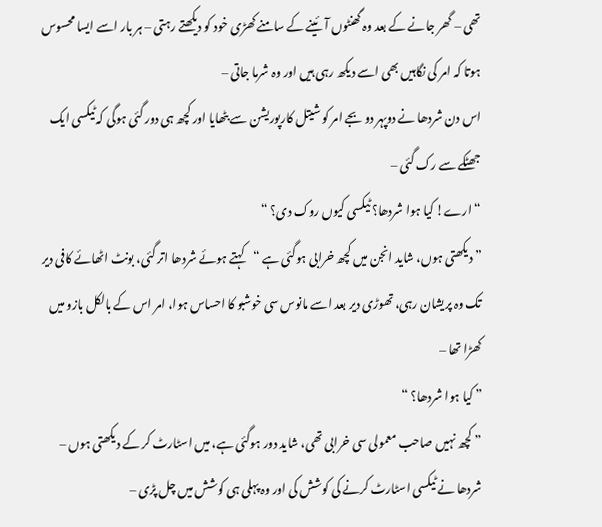تھی – گھر جانے کے بعد وہ گھنٹوں آئینے کے سامنے کھڑی خود کو دیکھتے رہتی – ہر بار اسے ایسا محسوس ہوتا کہ امر کی نگاہیں بھی اسے دیکھ رہی ہیں اور وہ شرما جاتی –
اس دن شردھا نے دوپہر دو بجے امر کو شیتل کارپوریشن سے بٹھایا اور کچھ ہی دور گئی ہوگی کہ ٹیکسی ایک جھٹکے سے رک گئی –
“ارے! کیا ہوا شردھا؟ ٹیکسی کیوں روک دی؟ “
” دیکھتی ہوں، شاید انجن میں کچھ خرابی ہوگئی ہے “کہتے ہوئے شردھا اتر گئی، بونٹ اٹھائے کافی دیر تک وہ پریشان رہی، تھوڑی دیر بعد اسے مانوس سی خوشبو کا احساس ہوا، امر اس کے بالکل بازو میں کھڑا تھا –
” کیا ہوا شردھا؟ “
” کچھ نہیں صاحب معمولی سی خرابی تھی، شاید دور ہوگئی ہے، میں اسٹارٹ کر کے دیکھتی ہوں –
شردھا نے ٹیکسی اسٹارٹ کرنے کی کوشش کی اور وہ پہلی ہی کوشش میں چل پڑی –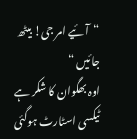“آئیے امر جی! بیٹھ جائیں “
اوہ بھگوان کا شکر ہے ٹیکسی اسٹارٹ ہوگئی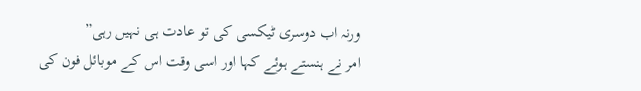ورنہ اب دوسری ٹیکسی کی تو عادت ہی نہیں رہی”
امر نے ہنستے ہوئے کہا اور اسی وقت اس کے موبائل فون کی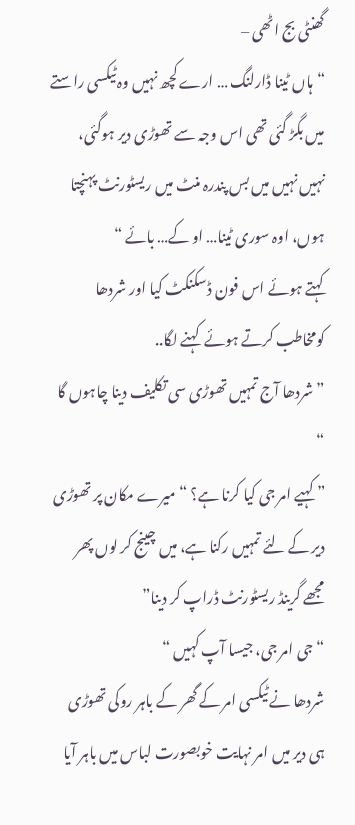گھنٹی بج اٹھی –
“ہاں ٹینا ڈارلنگ … ارے کچھ نہیں وہ ٹیکسی راستے میں بگڑ گئی تھی اس وجہ سے تھوڑی دیر ہوگئی، نہیں نہیں میں بس پندرہ منٹ میں ریسٹورنٹ پہنچتا ہوں، اوہ سوری ٹینا… او کے… بائے “
کہتے ہوئے اس فون ڈسکنکٹ کیا اور شردھا کومخاطب کرتے ہوئے  کہنے لگا..
” شردھا آج تمہیں تھوڑی سی تکلیف دینا چاہوں گا “
” کہیے امر جی کیا کرنا ہے؟ “میرے مکان پر تھوڑی دیر کے لئے تمہیں رکنا ہے، میں چینج کر لوں پھر مجھے گرینڈ ریسٹورنٹ ڈراپ کر دینا”
“جی امر جی، جیسا آپ کہیں “
شردھا نے ٹیکسی امر کے گھر کے باہر روکی تھوڑی ہی دیر میں امر نہایت خوبصورت لباس میں باہر آیا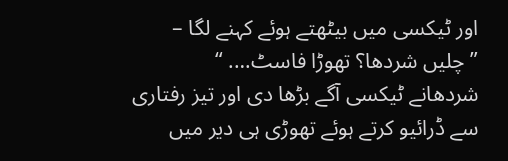اور ٹیکسی میں بیٹھتے ہوئے کہنے لگا –
” چلیں شردھا؟ تھوڑا فاسٹ…. “
شردھانے ٹیکسی آگے بڑھا دی اور تیز رفتاری سے ڈرائیو کرتے ہوئے تھوڑی ہی دیر میں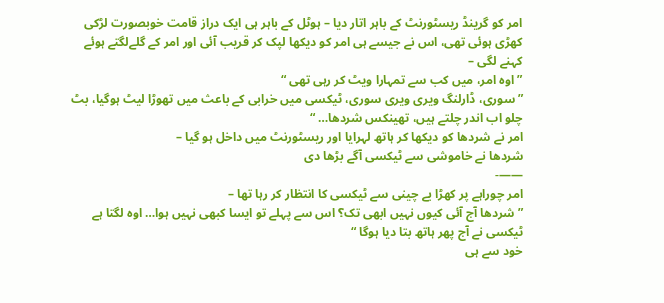امر کو گرینڈ ریسٹورنٹ کے باہر اتار دیا – ہوٹل کے باہر ہی ایک دراز قامت خوبصورت لڑکی کھڑی ہوئی تھی، اس نے جیسے ہی امر کو دیکھا لپک کر قریب آئی اور امر کے گلےلگتے ہوئے کہنے لگی –
” اوہ امر، میں کب سے تمہارا ویٹ کر رہی تھی “
” سوری، ڈارلنگ ویری ویری سوری، ٹیکسی میں خرابی کے باعث میں تھوڑا لیٹ ہوگیا، بٹ چلو اب اندر چلتے ہیں، تھینکس شردھا… “
امر نے شردھا کو دیکھا کر ہاتھ لہرایا اور ریسٹورنٹ میں داخل ہو گیا –
شردھا نے خاموشی سے ٹیکسی آگے بڑھا دی
——-
امر چوراہے پر کھڑا بے چینی سے ٹیکسی کا انتظار کر رہا تھا –
” شردھا آج آئی کیوں نہیں ابھی تک؟ اس سے پہلے تو ایسا کبھی نہیں ہوا… اوہ لگتا ہے ٹیکسی نے آج پھر ہاتھ بتا دیا ہوگا “
خود سے ہی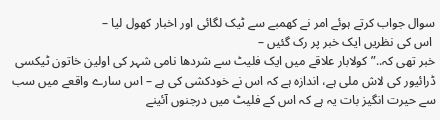سوال جواب کرتے ہوئے امر نے کھمبے سے ٹیک لگائی اور اخبار کھول لیا –
 اس کی نظریں ایک خبر پر رک گئیں –
خبر تھی کہ..” کولابار علاقے میں ایک فلیٹ سے شردھا نامی شہر کی اولین خاتون ٹیکسی ڈرائیور کی لاش ملی ہے، اندازہ ہے کہ اس نے خودکشی کی ہے – اس سارے واقعے میں سب سے حیرت انگیز بات یہ ہے کہ اس کے فلیٹ میں درجنوں آئینے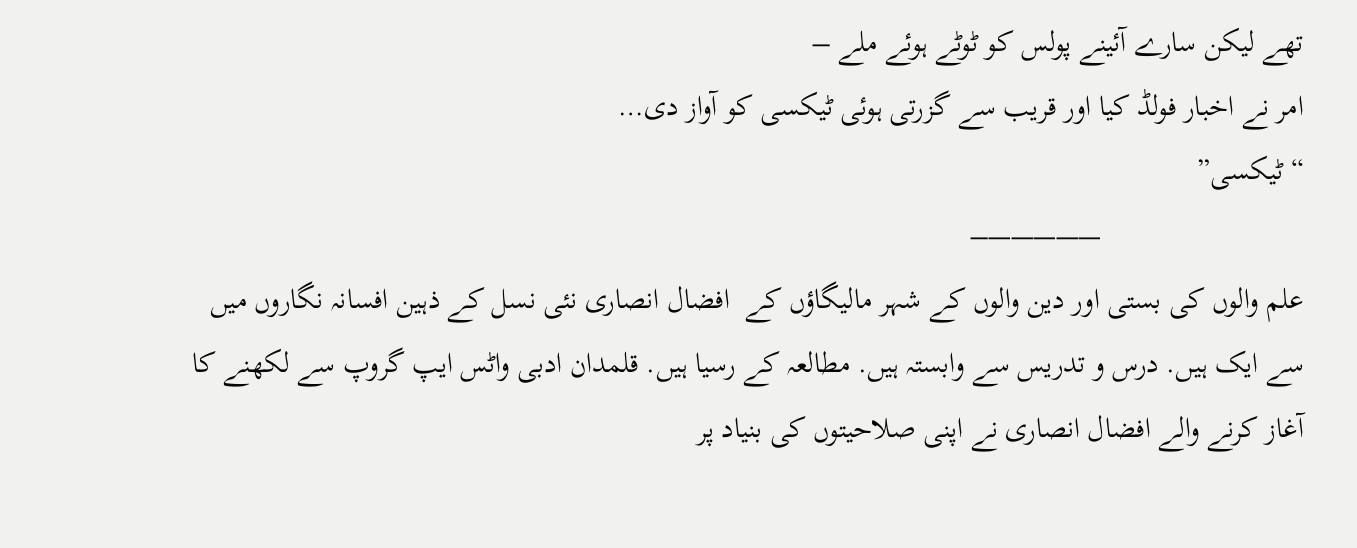تھے لیکن سارے آئینے پولس کو ٹوٹے ہوئے ملے –
امر نے اخبار فولڈ کیا اور قریب سے گزرتی ہوئی ٹیکسی کو آواز دی…
“ٹیکسی”
                           —————–
علم والوں کی بستی اور دین والوں کے شہر مالیگاؤں کے  افضال انصاری نئی نسل کے ذہین افسانہ نگاروں میں سے ایک ہیں. درس و تدریس سے وابستہ ہیں. مطالعہ کے رسیا ہیں. قلمدان ادبی واٹس ایپ گروپ سے لکھنے کا آغاز کرنے والے افضال انصاری نے اپنی صلاحیتوں کی بنیاد پر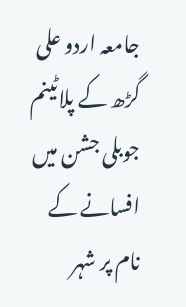جامعہ اردو علی گڑھ کے پلاٹینم جوبلی جشن میں افسانے کے نام پر شہر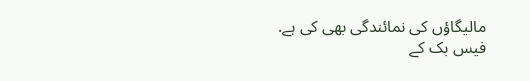مالیگاؤں کی نمائندگی بھی کی ہے.
فیس بک کے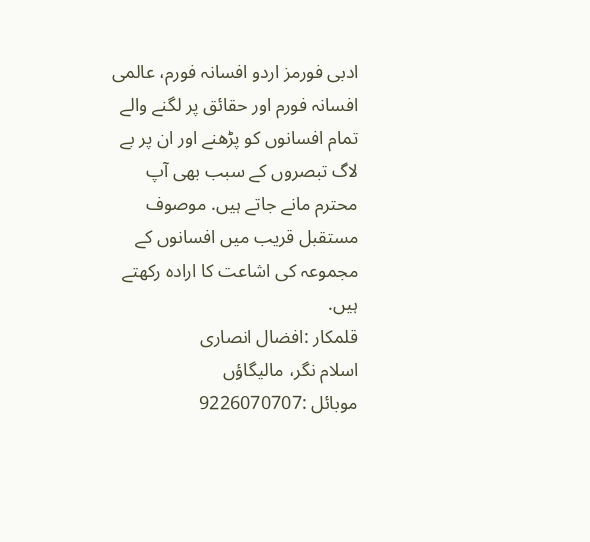ادبی فورمز اردو افسانہ فورم، عالمی افسانہ فورم اور حقائق پر لگنے والے تمام افسانوں کو پڑھنے اور ان پر بے لاگ تبصروں کے سبب بھی آپ محترم مانے جاتے ہیں. موصوف مستقبل قریب میں افسانوں کے مجموعہ کی اشاعت کا ارادہ رکھتے ہیں.
قلمکار :افضال انصاری
اسلام نگر، مالیگاؤں
موبائل :9226070707